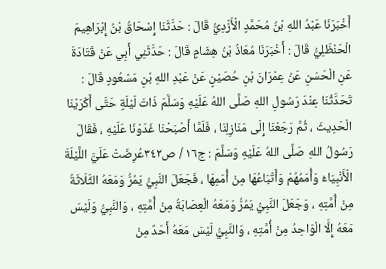أَخْبَرَنَا عَبْدُ اللهِ بْنُ مُحَمَّدٍ الْأَزْدِيُّ قَالَ : حَدَّثَنَا إِسْحَاقُ بْنُ إِبْرَاهِيمَ الْحَنْظَلِيُّ قَالَ : أَخْبَرَنَا مُعَاذُ بْنُ هِشَامٍ قَالَ : حَدَّثَنِي أَبِي عَنْ قَتَادَةَ عَنِ الْحَسَنِ عَنْ عِمْرَانَ بْنِ حُصَيْنٍ عَنْ عَبْدِ اللهِ بْنِ مَسْعُودٍ قَالَ :
تَحَدَّثْنَا عِنْدَ رَسُولِ اللهِ صَلَّى اللهُ عَلَيْهِ وَسَلَّمَ ذَاتَ لَيْلَةٍ حَتَّى أَكْرَيْنَا الْحَدِيثَ ، ثُمَّ رَجَعْنَا إِلَى مَنَازِلِنَا ، فَلَمَّا أَصْبَحْنَا غَدَوْنَا عَلَيْهِ ، فَقَالَ رَسُولُ اللهِ صَلَّى اللهُ عَلَيْهِ وَسَلَّمَ : ج١٦ / ص٣٤٢عُرِضَتْ عَلَيَّ اللَّيْلَةَ الْأَنْبِيَاءُ وَأُمَمُهُمْ وَأَتْبَاعُهَا مِنْ أُمَمِهَا ، فَجَعَلَ النَّبِيُّ يَمُرُّ وَمَعَهُ الثَّلَاثَةُ مِنْ أُمَّتِهِ ، وَجَعَلَ النَّبِيُّ يَمُرُّ وَمَعَهُ الْعِصَابَةُ مِنْ أُمَّتِهِ ، وَالنَّبِيُّ وَلَيْسَ مَعَهُ إِلَّا الْوَاحِدُ مِنْ أُمَّتِهِ ، وَالنَّبِيُّ لَيْسَ مَعَهُ أَحَدٌ مِنْ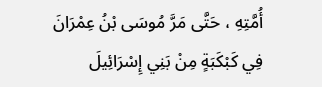أُمَّتِهِ ، حَتَّى مَرَّ مُوسَى بْنُ عِمْرَانَ فِي كَبْكَبَةٍ مِنْ بَنِي إِسْرَائِيلَ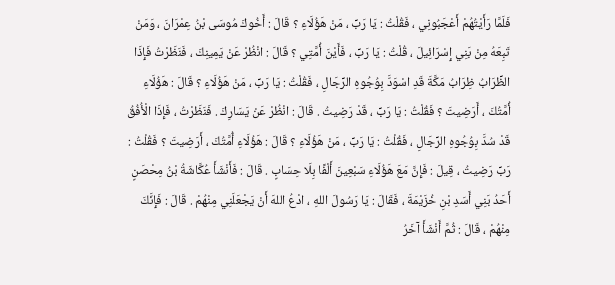فَلَمَّا رَأَيْتُهُمْ أَعْجَبُونِي ، فَقُلْتُ : يَا رَبِّ ، مَنْ هَؤُلَاءِ ؟ قَالَ : أَخُوكَ مُوسَى بْنُ عِمْرَانَ ، وَمَنْ تَبِعَهُ مِنْ بَنِي إِسْرَائِيلَ ، قُلْتُ : يَا رَبِّ ، فَأَيْنَ أُمَّتِي ؟ قَالَ : انْظُرْ عَنْ يَمِينِكَ ، فَنَظَرْتُ فَإِذَا الظِّرَابُ ظِرَابُ مَكَّةَ قَدِ اسْوَدَّ بِوُجُوهِ الرِّجَالِ ، فَقُلْتُ : يَا رَبِّ ، مَنْ هَؤُلَاءِ ؟ قَالَ : هَؤُلَاءِ أُمَّتُكَ ، أَرَضِيتَ ؟ فَقُلْتُ : يَا رَبِّ ، قَدْ رَضِيتُ . قَالَ : انْظُرْ عَنْ يَسَارِكَ . فَنَظَرْتُ ، فَإِذَا الْأُفُقُ قَدْ سُدَّ بِوُجُوهِ الرِّجَالِ ، فَقُلْتُ : يَا رَبِّ ، مَنْ هَؤُلَاءِ ؟ قَالَ : هَؤُلَاءِ أُمَّتُكَ ، أَرَضِيتَ ؟ فَقُلْتُ : رَبِّ رَضِيتُ ، قِيلَ : فَإِنَّ مَعَ هَؤُلَاءِ سَبْعِينَ أَلْفًا بِلَا حِسَابٍ . قَالَ : فَأَنْشَأَ عُكَّاشَةُ بْنُ مِحْصَنٍ أَحَدُ بَنِي أَسَدِ بْنِ خُزَيْمَةَ ، فَقَالَ : يَا رَسُولَ اللهِ ، ادْعُ اللهَ أَنْ يَجْعَلَنِي مِنْهُمْ . قَالَ : فَإِنَّكَ مِنْهُمْ ، قَالَ : ثُمَّ أَنْشَأَ آخَرُ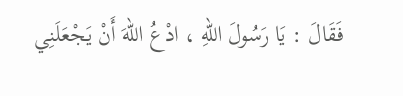فَقَالَ : يَا رَسُولَ اللهِ ، ادْعُ اللهَ أَنْ يَجْعَلَنِي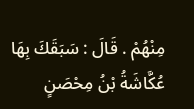مِنْهُمْ . قَالَ : سَبَقَكَ بِهَا عُكَّاشَةُ بْنُ مِحْصَنٍ